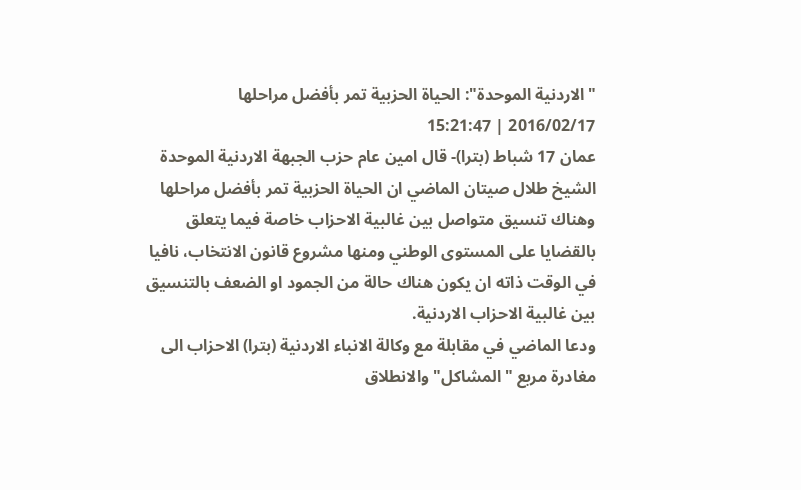"الاردنية الموحدة": الحياة الحزبية تمر بأفضل مراحلها
2016/02/17 | 15:21:47
عمان 17 شباط (بترا)- قال امين عام حزب الجبهة الاردنية الموحدة الشيخ طلال صيتان الماضي ان الحياة الحزبية تمر بأفضل مراحلها وهناك تنسيق متواصل بين غالبية الاحزاب خاصة فيما يتعلق بالقضايا على المستوى الوطني ومنها مشروع قانون الانتخاب، نافيا في الوقت ذاته ان يكون هناك حالة من الجمود او الضعف بالتنسيق بين غالبية الاحزاب الاردنية.
ودعا الماضي في مقابلة مع وكالة الانباء الاردنية (بترا) الاحزاب الى مغادرة مربع "المشاكل" والانطلاق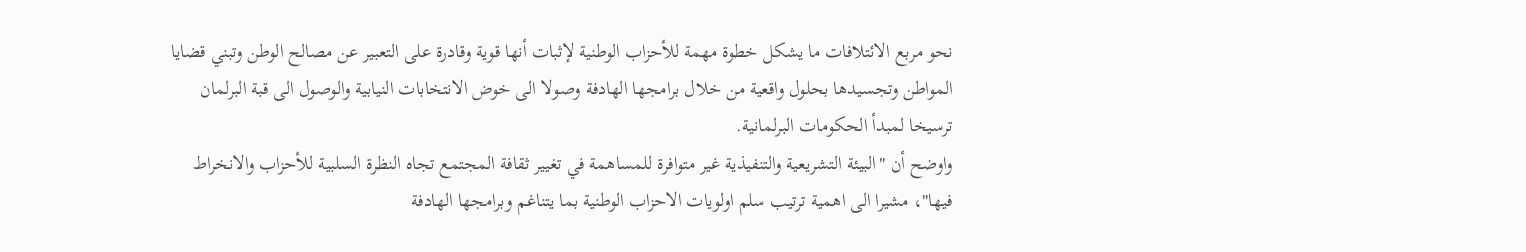نحو مربع الائتلافات ما يشكل خطوة مهمة للأحزاب الوطنية لإثبات أنها قوية وقادرة على التعبير عن مصالح الوطن وتبني قضايا المواطن وتجسيدها بحلول واقعية من خلال برامجها الهادفة وصولا الى خوض الانتخابات النيابية والوصول الى قبة البرلمان ترسيخا لمبدأ الحكومات البرلمانية.
واوضح أن "البيئة التشريعية والتنفيذية غير متوافرة للمساهمة في تغيير ثقافة المجتمع تجاه النظرة السلبية للأحزاب والانخراط فيها"، مشيرا الى اهمية ترتيب سلم اولويات الاحزاب الوطنية بما يتناغم وبرامجها الهادفة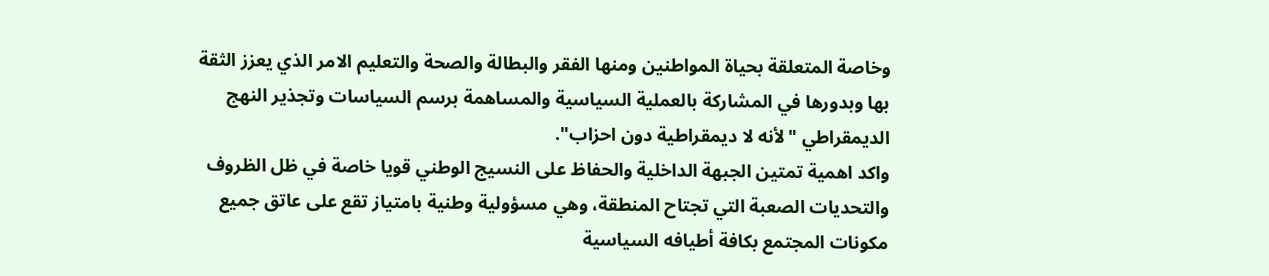وخاصة المتعلقة بحياة المواطنين ومنها الفقر والبطالة والصحة والتعليم الامر الذي يعزز الثقة بها وبدورها في المشاركة بالعملية السياسية والمساهمة برسم السياسات وتجذير النهج الديمقراطي "لأنه لا ديمقراطية دون احزاب".
واكد اهمية تمتين الجبهة الداخلية والحفاظ على النسيج الوطني قويا خاصة في ظل الظروف والتحديات الصعبة التي تجتاح المنطقة، وهي مسؤولية وطنية بامتياز تقع على عاتق جميع مكونات المجتمع بكافة أطيافه السياسية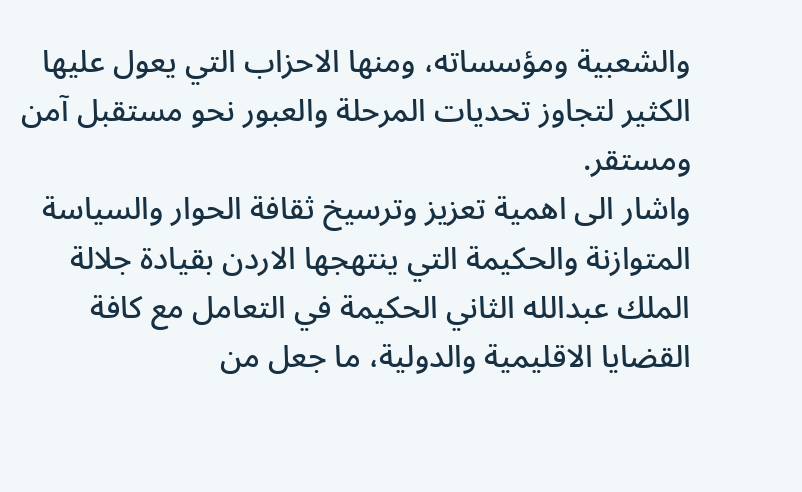والشعبية ومؤسساته، ومنها الاحزاب التي يعول عليها الكثير لتجاوز تحديات المرحلة والعبور نحو مستقبل آمن ومستقر.
واشار الى اهمية تعزيز وترسيخ ثقافة الحوار والسياسة المتوازنة والحكيمة التي ينتهجها الاردن بقيادة جلالة الملك عبدالله الثاني الحكيمة في التعامل مع كافة القضايا الاقليمية والدولية، ما جعل من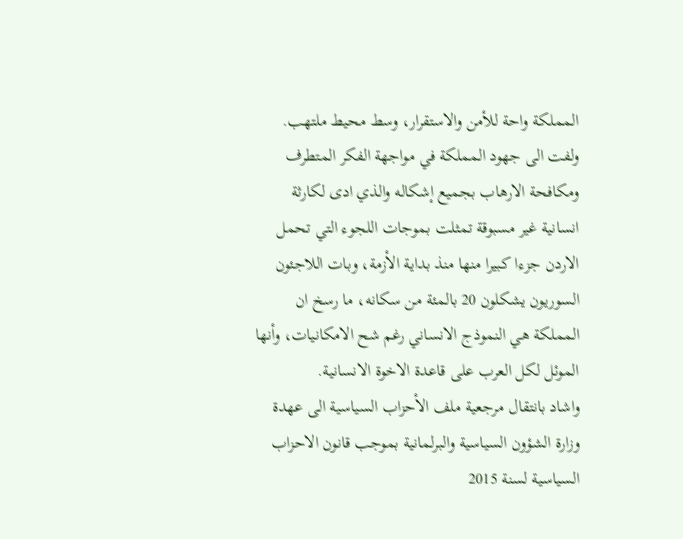المملكة واحة للأمن والاستقرار، وسط محيط ملتهب.
ولفت الى جهود المملكة في مواجهة الفكر المتطرف ومكافحة الارهاب بجميع إشكاله والذي ادى لكارثة انسانية غير مسبوقة تمثلت بموجات اللجوء التي تحمل الاردن جزءا كبيرا منها منذ بداية الأزمة، وبات اللاجئون السوريون يشكلون 20 بالمئة من سكانه، ما رسخ ان المملكة هي النموذج الانساني رغم شح الامكانيات، وأنها الموئل لكل العرب على قاعدة الاخوة الانسانية.
واشاد بانتقال مرجعية ملف الأحزاب السياسية الى عهدة وزارة الشؤون السياسية والبرلمانية بموجب قانون الاحزاب السياسية لسنة 2015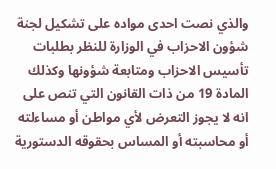والذي نصت احدى مواده على تشكيل لجنة شؤون الاحزاب في الوزارة للنظر بطلبات تأسيس الاحزاب ومتابعة شؤونها وكذلك المادة 19 من ذات القانون التي تنص على انه لا يجوز التعرض لأي مواطن أو مساءلته أو محاسبته أو المساس بحقوقه الدستورية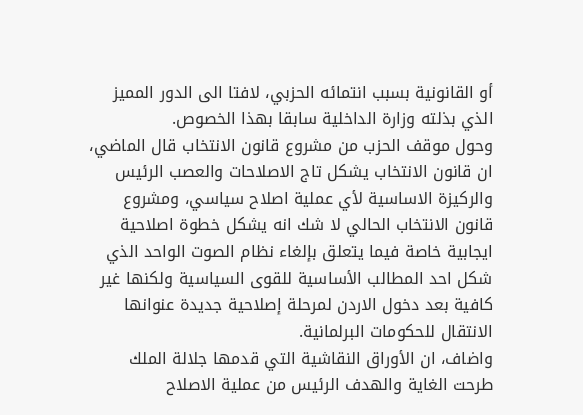أو القانونية بسبب انتمائه الحزبي، لافتا الى الدور المميز الذي بذلته وزارة الداخلية سابقا بهذا الخصوص.
وحول موقف الحزب من مشروع قانون الانتخاب قال الماضي، ان قانون الانتخاب يشكل تاج الاصلاحات والعصب الرئيس والركيزة الاساسية لأي عملية اصلاح سياسي، ومشروع قانون الانتخاب الحالي لا شك انه يشكل خطوة اصلاحية ايجابية خاصة فيما يتعلق بإلغاء نظام الصوت الواحد الذي شكل احد المطالب الأساسية للقوى السياسية ولكنها غير كافية بعد دخول الاردن لمرحلة إصلاحية جديدة عنوانها الانتقال للحكومات البرلمانية.
واضاف، ان الأوراق النقاشية التي قدمها جلالة الملك طرحت الغاية والهدف الرئيس من عملية الاصلاح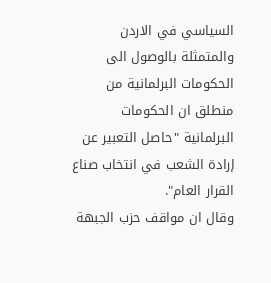السياسي في الاردن والمتمثلة بالوصول الى الحكومات البرلمانية من منطلق ان الحكومات البرلمانية "حاصل التعبير عن إرادة الشعب في انتخاب صناع القرار العام".
وقال ان مواقف حزب الجبهة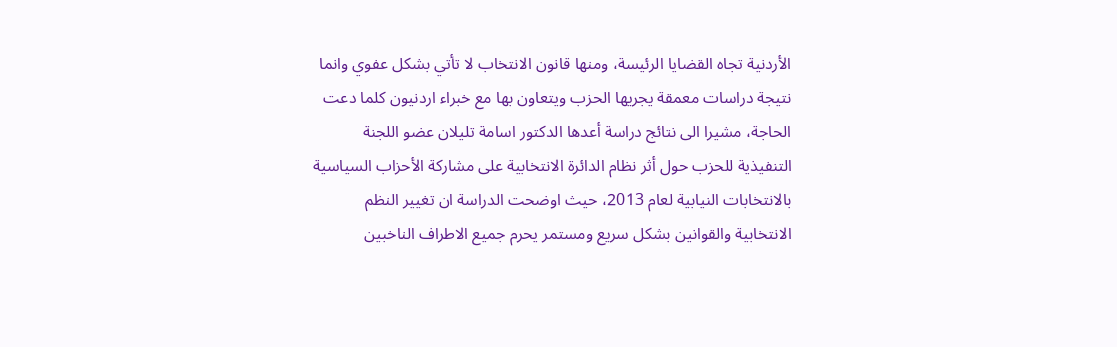الأردنية تجاه القضايا الرئيسة، ومنها قانون الانتخاب لا تأتي بشكل عفوي وانما نتيجة دراسات معمقة يجريها الحزب ويتعاون بها مع خبراء اردنيون كلما دعت الحاجة، مشيرا الى نتائج دراسة أعدها الدكتور اسامة تليلان عضو اللجنة التنفيذية للحزب حول أثر نظام الدائرة الانتخابية على مشاركة الأحزاب السياسية بالانتخابات النيابية لعام 2013، حيث اوضحت الدراسة ان تغيير النظم الانتخابية والقوانين بشكل سريع ومستمر يحرم جميع الاطراف الناخبين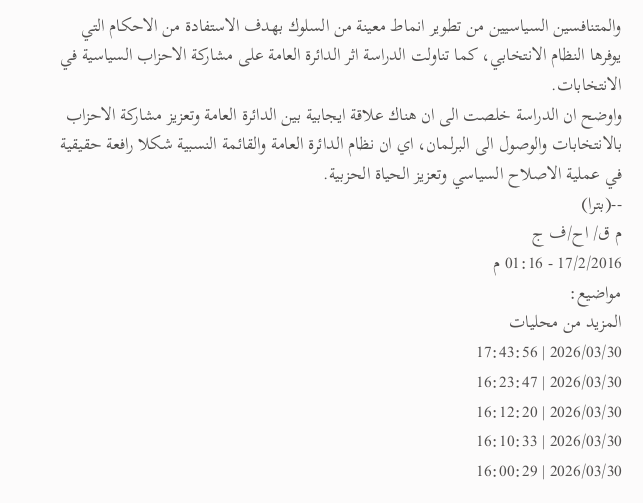والمتنافسين السياسيين من تطوير انماط معينة من السلوك بهدف الاستفادة من الاحكام التي يوفرها النظام الانتخابي، كما تناولت الدراسة اثر الدائرة العامة على مشاركة الاحزاب السياسية في الانتخابات.
واوضح ان الدراسة خلصت الى ان هناك علاقة ايجابية بين الدائرة العامة وتعزيز مشاركة الاحزاب بالانتخابات والوصول الى البرلمان، اي ان نظام الدائرة العامة والقائمة النسبية شكلا رافعة حقيقية في عملية الاصلاح السياسي وتعزيز الحياة الحزبية.
--(بترا)
م ق/ اح/ف ج
17/2/2016 - 01:16 م
مواضيع:
المزيد من محليات
2026/03/30 | 17:43:56
2026/03/30 | 16:23:47
2026/03/30 | 16:12:20
2026/03/30 | 16:10:33
2026/03/30 | 16:00:29